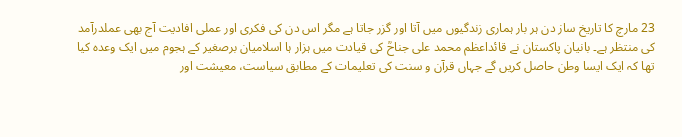23 مارچ کا تاریخ ساز دن ہر بار ہماری زندگیوں میں آتا اور گزر جاتا ہے مگر اس دن کی فکری اور عملی افادیت آج بھی عملدرآمد کی منتظر ہے۔ بانیان پاکستان نے قائداعظم محمد علی جناحؒ کی قیادت میں ہزار ہا اسلامیان برصغیر کے ہجوم میں ایک وعدہ کیا تھا کہ ایک ایسا وطن حاصل کریں گے جہاں قرآن و سنت کی تعلیمات کے مطابق سیاست، معیشت اور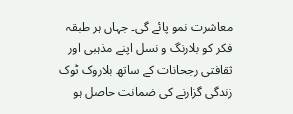معاشرت نمو پائے گی۔ جہاں ہر طبقہ فکر کو بلارنگ و نسل اپنے مذہبی اور ثقافتی رجحانات کے ساتھ بلاروک ٹوک زندگی گزارنے کی ضمانت حاصل ہو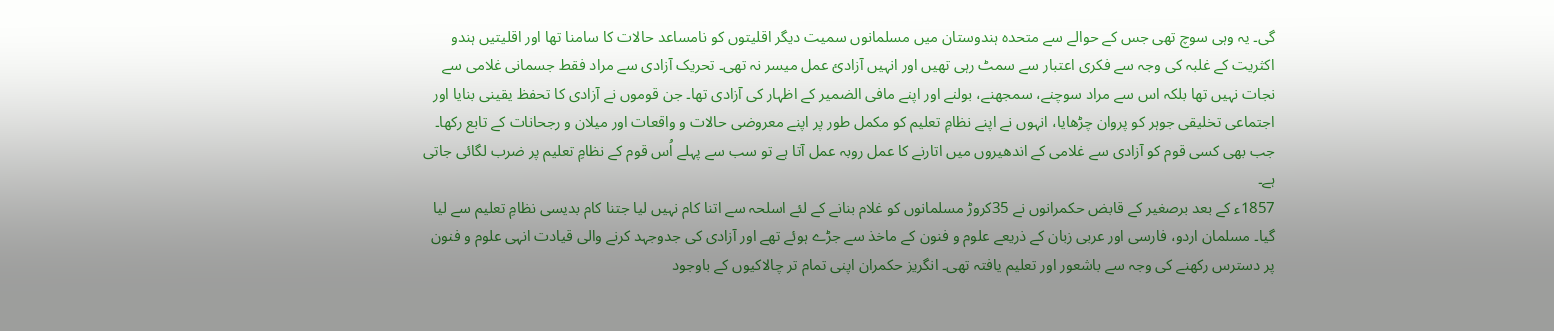گی۔ یہ وہی سوچ تھی جس کے حوالے سے متحدہ ہندوستان میں مسلمانوں سمیت دیگر اقلیتوں کو نامساعد حالات کا سامنا تھا اور اقلیتیں ہندو اکثریت کے غلبہ کی وجہ سے فکری اعتبار سے سمٹ رہی تھیں اور انہیں آزادیٔ عمل میسر نہ تھی۔ تحریک آزادی سے مراد فقط جسمانی غلامی سے نجات نہیں تھا بلکہ اس سے مراد سوچنے، سمجھنے، بولنے اور اپنے مافی الضمیر کے اظہار کی آزادی تھا۔ جن قوموں نے آزادی کا تحفظ یقینی بنایا اور اجتماعی تخلیقی جوہر کو پروان چڑھایا، انہوں نے اپنے نظامِ تعلیم کو مکمل طور پر اپنے معروضی حالات و واقعات اور میلان و رجحانات کے تابع رکھا۔ جب بھی کسی قوم کو آزادی سے غلامی کے اندھیروں میں اتارنے کا عمل روبہ عمل آتا ہے تو سب سے پہلے اُس قوم کے نظامِ تعلیم پر ضرب لگائی جاتی ہے۔
1857ء کے بعد برصغیر کے قابض حکمرانوں نے 35کروڑ مسلمانوں کو غلام بنانے کے لئے اسلحہ سے اتنا کام نہیں لیا جتنا کام بدیسی نظامِ تعلیم سے لیا گیا۔ مسلمان اردو، فارسی اور عربی زبان کے ذریعے علوم و فنون کے ماخذ سے جڑے ہوئے تھے اور آزادی کی جدوجہد کرنے والی قیادت انہی علوم و فنون پر دسترس رکھنے کی وجہ سے باشعور اور تعلیم یافتہ تھی۔ انگریز حکمران اپنی تمام تر چالاکیوں کے باوجود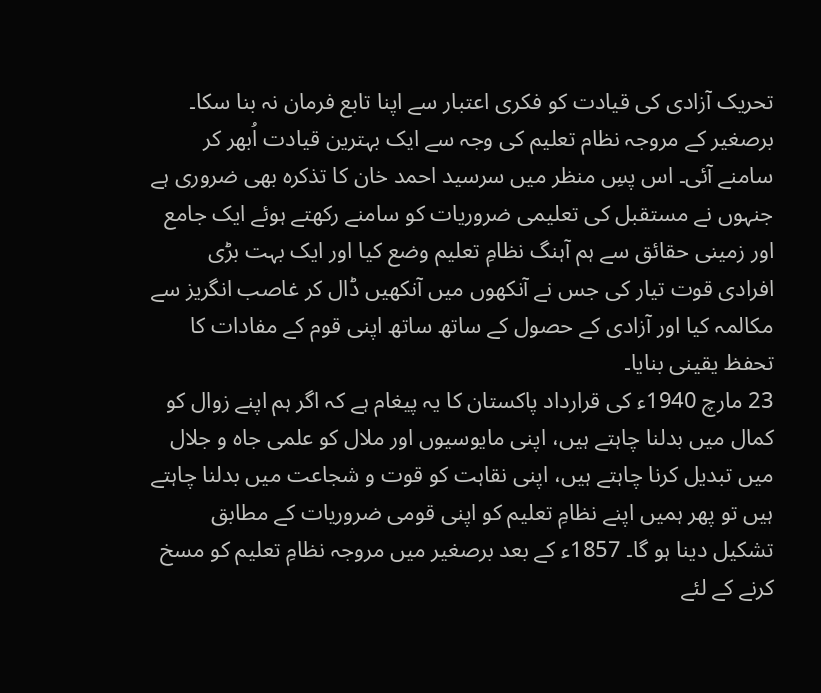تحریک آزادی کی قیادت کو فکری اعتبار سے اپنا تابع فرمان نہ بنا سکا۔ برصغیر کے مروجہ نظام تعلیم کی وجہ سے ایک بہترین قیادت اُبھر کر سامنے آئی۔ اس پسِ منظر میں سرسید احمد خان کا تذکرہ بھی ضروری ہے جنہوں نے مستقبل کی تعلیمی ضروریات کو سامنے رکھتے ہوئے ایک جامع اور زمینی حقائق سے ہم آہنگ نظامِ تعلیم وضع کیا اور ایک بہت بڑی افرادی قوت تیار کی جس نے آنکھوں میں آنکھیں ڈال کر غاصب انگریز سے مکالمہ کیا اور آزادی کے حصول کے ساتھ ساتھ اپنی قوم کے مفادات کا تحفظ یقینی بنایا۔
23 مارچ 1940ء کی قرارداد پاکستان کا یہ پیغام ہے کہ اگر ہم اپنے زوال کو کمال میں بدلنا چاہتے ہیں، اپنی مایوسیوں اور ملال کو علمی جاہ و جلال میں تبدیل کرنا چاہتے ہیں، اپنی نقاہت کو قوت و شجاعت میں بدلنا چاہتے ہیں تو پھر ہمیں اپنے نظامِ تعلیم کو اپنی قومی ضروریات کے مطابق تشکیل دینا ہو گا۔ 1857ء کے بعد برصغیر میں مروجہ نظامِ تعلیم کو مسخ کرنے کے لئے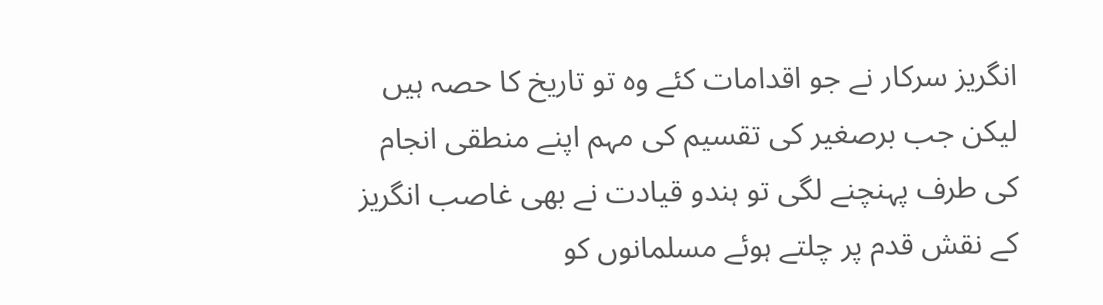انگریز سرکار نے جو اقدامات کئے وہ تو تاریخ کا حصہ ہیں لیکن جب برصغیر کی تقسیم کی مہم اپنے منطقی انجام کی طرف پہنچنے لگی تو ہندو قیادت نے بھی غاصب انگریز کے نقش قدم پر چلتے ہوئے مسلمانوں کو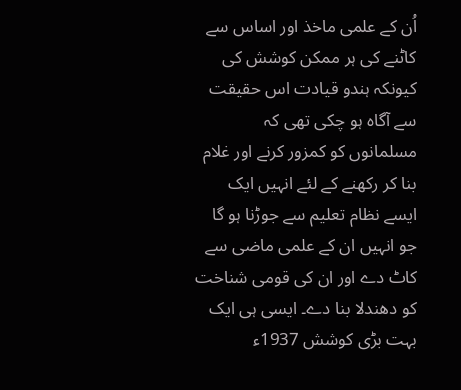اُن کے علمی ماخذ اور اساس سے کاٹنے کی ہر ممکن کوشش کی کیونکہ ہندو قیادت اس حقیقت سے آگاہ ہو چکی تھی کہ مسلمانوں کو کمزور کرنے اور غلام بنا کر رکھنے کے لئے انہیں ایک ایسے نظام تعلیم سے جوڑنا ہو گا جو انہیں ان کے علمی ماضی سے کاٹ دے اور ان کی قومی شناخت کو دھندلا بنا دے۔ ایسی ہی ایک بہت بڑی کوشش 1937ء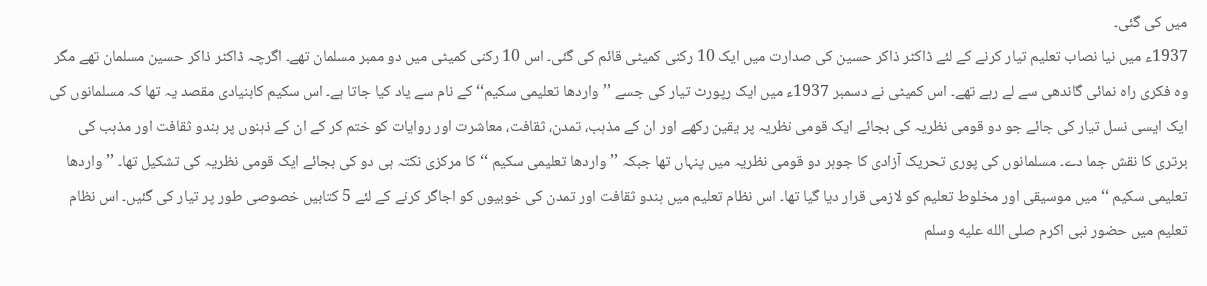میں کی گئی۔
1937ء میں نیا نصاب تعلیم تیار کرنے کے لئے ڈاکٹر ذاکر حسین کی صدارت میں ایک 10 رکنی کمیٹی قائم کی گئی۔ اس 10 رکنی کمیٹی میں دو ممبر مسلمان تھے۔ اگرچہ ڈاکٹر ذاکر حسین مسلمان تھے مگر وہ فکری راہ نمائی گاندھی سے لے رہے تھے۔ اس کمیٹی نے دسمبر 1937ء میں ایک رپورٹ تیار کی جسے ’’واردھا تعلیمی سکیم‘‘ کے نام سے یاد کیا جاتا ہے۔ اس سکیم کابنیادی مقصد یہ تھا کہ مسلمانوں کی ایک ایسی نسل تیار کی جائے جو دو قومی نظریہ کی بجائے ایک قومی نظریہ پر یقین رکھے اور ان کے مذہب، تمدن، ثقافت، معاشرت اور روایات کو ختم کر کے ان کے ذہنوں پر ہندو ثقافت اور مذہب کی برتری کا نقش جما دے۔ مسلمانوں کی پوری تحریک آزادی کا جوہر دو قومی نظریہ میں پنہاں تھا جبکہ ’’واردھا تعلیمی سکیم ‘‘کا مرکزی نکتہ ہی دو کی بجائے ایک قومی نظریہ کی تشکیل تھا۔ ’’واردھا تعلیمی سکیم ‘‘ میں موسیقی اور مخلوط تعلیم کو لازمی قرار دیا گیا تھا۔ اس نظام تعلیم میں ہندو ثقافت اور تمدن کی خوبیوں کو اجاگر کرنے کے لئے 5 کتابیں خصوصی طور پر تیار کی گئیں۔ اس نظام تعلیم میں حضور نبی اکرم صلى الله عليه وسلم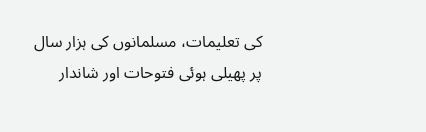کی تعلیمات، مسلمانوں کی ہزار سال پر پھیلی ہوئی فتوحات اور شاندار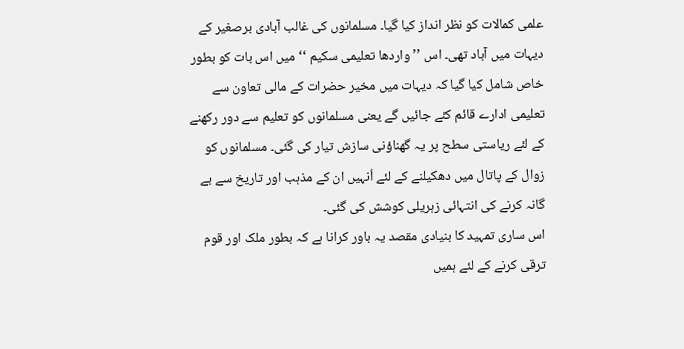علمی کمالات کو نظر انداز کیا گیا۔ مسلمانوں کی غالب آبادی برصغیر کے دیہات میں آباد تھی۔ اس ’’واردھا تعلیمی سکیم ‘‘میں اس بات کو بطور خاص شامل کیا گیا کہ دیہات میں مخیر حضرات کے مالی تعاون سے تعلیمی ادارے قائم کئے جائیں گے یعنی مسلمانوں کو تعلیم سے دور رکھنے کے لئے ریاستی سطح پر یہ گھناؤنی سازش تیار کی گئی۔ مسلمانوں کو زوال کے پاتال میں دھکیلنے کے لئے اُنہیں ان کے مذہب اور تاریخ سے بے گانہ کرنے کی انتہائی زہریلی کوشش کی گئی۔
اس ساری تمہید کا بنیادی مقصد یہ باور کرانا ہے کہ بطور ملک اور قوم ترقی کرنے کے لئے ہمیں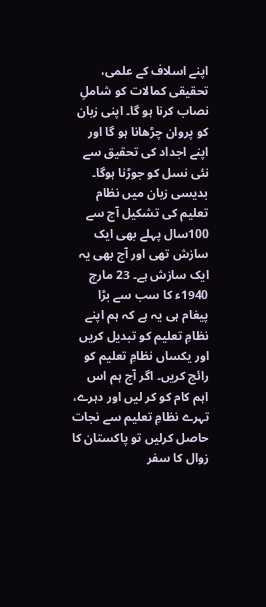اپنے اسلاف کے علمی، تحقیقی کمالات کو شاملِ نصاب کرنا ہو گا۔ اپنی زبان کو پروان چڑھانا ہو گا اور اپنے اجداد کی تحقیق سے نئی نسل کو جوڑنا ہوگا۔ بدیسی زبان میں نظام تعلیم کی تشکیل آج سے 100سال پہلے بھی ایک سازش تھی اور آج بھی یہ ایک سازش ہے۔ 23 مارچ 1940ء کا سب سے بڑا پیغام ہی یہ ہے کہ ہم اپنے نظامِ تعلیم کو تبدیل کریں اور یکساں نظامِ تعلیم کو رائج کریں۔ اگر آج ہم اس اہم کام کو کر لیں اور دہرے، تہرے نظامِ تعلیم سے نجات حاصل کرلیں تو پاکستان کا زوال کا سفر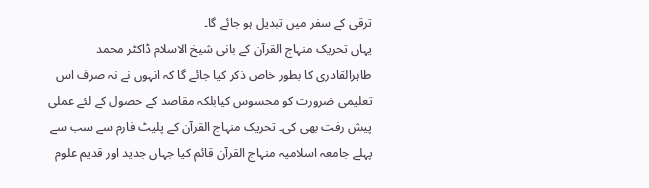ترقی کے سفر میں تبدیل ہو جائے گا۔
یہاں تحریک منہاج القرآن کے بانی شیخ الاسلام ڈاکٹر محمد طاہرالقادری کا بطور خاص ذکر کیا جائے گا کہ انہوں نے نہ صرف اس تعلیمی ضرورت کو محسوس کیابلکہ مقاصد کے حصول کے لئے عملی پیش رفت بھی کی۔ تحریک منہاج القرآن کے پلیٹ فارم سے سب سے پہلے جامعہ اسلامیہ منہاج القرآن قائم کیا جہاں جدید اور قدیم علوم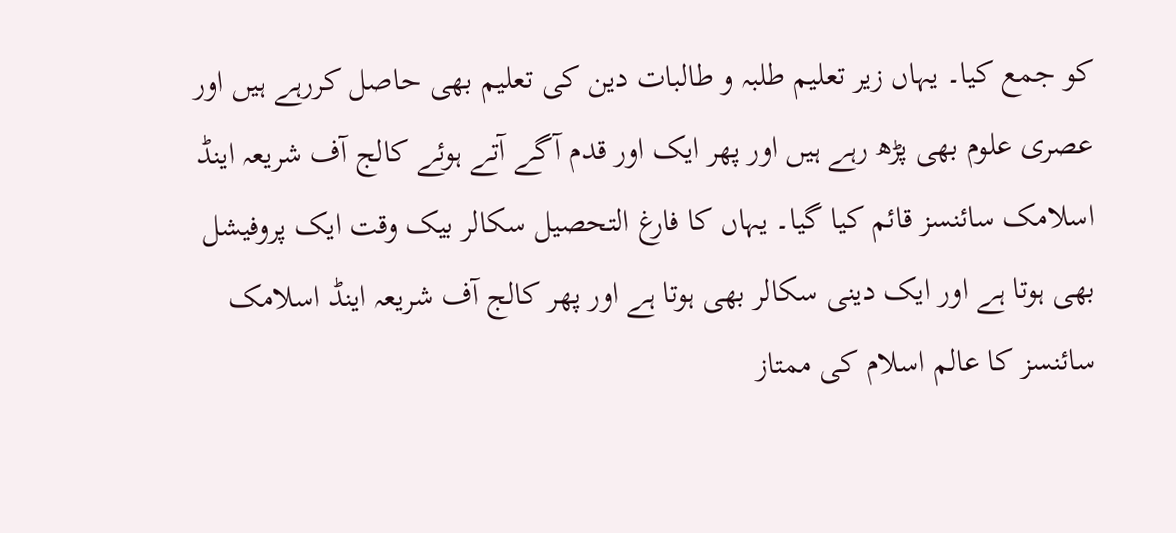کو جمع کیا۔ یہاں زیر تعلیم طلبہ و طالبات دین کی تعلیم بھی حاصل کررہے ہیں اور عصری علوم بھی پڑھ رہے ہیں اور پھر ایک اور قدم آگے آتے ہوئے کالج آف شریعہ اینڈ اسلامک سائنسز قائم کیا گیا۔ یہاں کا فارغ التحصیل سکالر بیک وقت ایک پروفیشل بھی ہوتا ہے اور ایک دینی سکالر بھی ہوتا ہے اور پھر کالج آف شریعہ اینڈ اسلامک سائنسز کا عالم اسلام کی ممتاز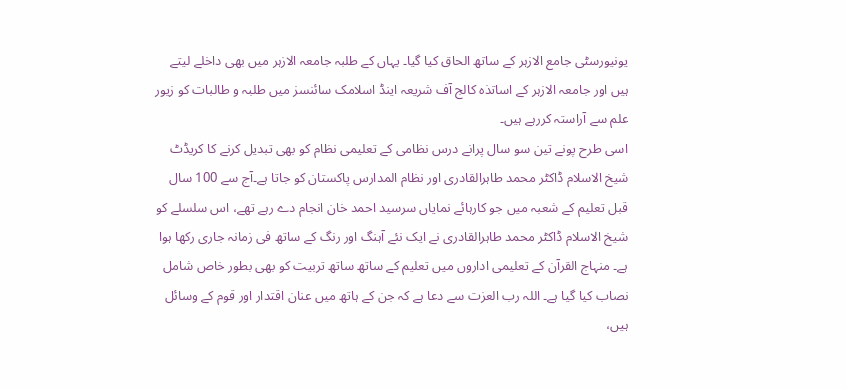یونیورسٹی جامع الازہر کے ساتھ الحاق کیا گیا۔ یہاں کے طلبہ جامعہ الازہر میں بھی داخلے لیتے ہیں اور جامعہ الازہر کے اساتذہ کالج آف شریعہ اینڈ اسلامک سائنسز میں طلبہ و طالبات کو زیور علم سے آراستہ کررہے ہیں۔
اسی طرح پونے تین سو سال پرانے درس نظامی کے تعلیمی نظام کو بھی تبدیل کرنے کا کریڈٹ شیخ الاسلام ڈاکٹر محمد طاہرالقادری اور نظام المدارس پاکستان کو جاتا ہے۔آج سے 100 سال قبل تعلیم کے شعبہ میں جو کارہائے نمایاں سرسید احمد خان انجام دے رہے تھے، اس سلسلے کو شیخ الاسلام ڈاکٹر محمد طاہرالقادری نے ایک نئے آہنگ اور رنگ کے ساتھ فی زمانہ جاری رکھا ہوا ہے۔ منہاج القرآن کے تعلیمی اداروں میں تعلیم کے ساتھ ساتھ تربیت کو بھی بطور خاص شامل نصاب کیا گیا ہے۔ اللہ رب العزت سے دعا ہے کہ جن کے ہاتھ میں عنان اقتدار اور قوم کے وسائل ہیں،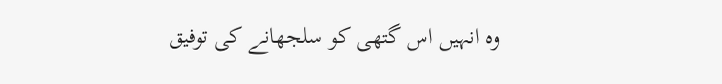وہ انہیں اس گتھی کو سلجھانے کی توفیق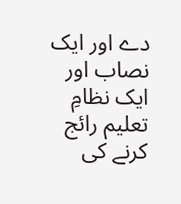دے اور ایک نصاب اور ایک نظامِ تعلیم رائج کرنے کی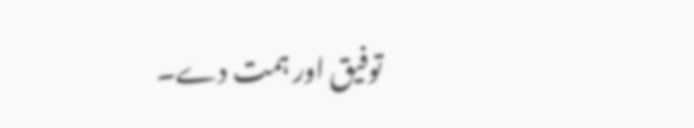توفیق اور ہمت دے۔